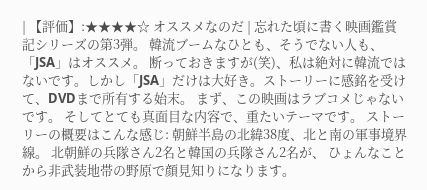| 【評価】:★★★★☆ オススメなのだ | 忘れた頃に書く映画鑑賞記シリーズの第3弾。 韓流ブームなひとも、そうでない人も、「JSA」はオススメ。 断っておきますが(笑)、私は絶対に韓流ではないです。しかし「JSA」だけは大好き。ストーリーに感銘を受けて、DVDまで所有する始末。 まず、この映画はラブコメじゃないです。 そしてとても真面目な内容で、重たいテーマです。 ストーリーの概要はこんな感じ: 朝鮮半島の北緯38度、北と南の軍事境界線。 北朝鮮の兵隊さん2名と韓国の兵隊さん2名が、 ひょんなことから非武装地帯の野原で顔見知りになります。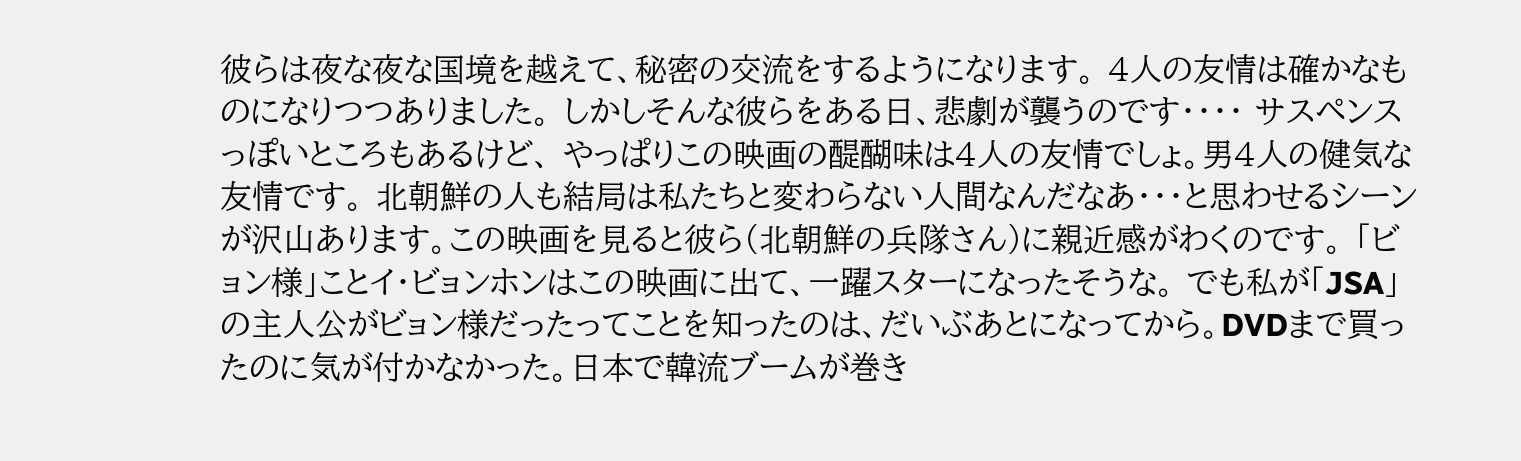彼らは夜な夜な国境を越えて、秘密の交流をするようになります。 4人の友情は確かなものになりつつありました。 しかしそんな彼らをある日、悲劇が襲うのです・・・・ サスペンスっぽいところもあるけど、 やっぱりこの映画の醍醐味は4人の友情でしょ。男4人の健気な友情です。 北朝鮮の人も結局は私たちと変わらない人間なんだなあ・・・と思わせるシーンが沢山あります。この映画を見ると彼ら(北朝鮮の兵隊さん)に親近感がわくのです。 「ビョン様」ことイ・ビョンホンはこの映画に出て、一躍スターになったそうな。 でも私が「JSA」の主人公がビョン様だったってことを知ったのは、だいぶあとになってから。DVDまで買ったのに気が付かなかった。日本で韓流ブームが巻き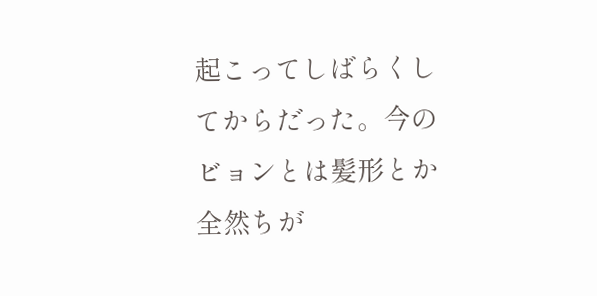起こってしばらくしてからだった。今のビョンとは髪形とか全然ちが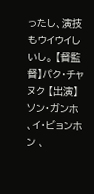ったし、演技もウイウイしいし。 【督監督】パク・チャヌク 【出演】ソン・ガンホ 、イ・ビョンホン 、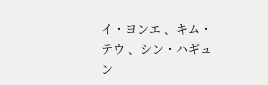イ・ヨンエ 、キム・テウ 、シン・ハギュン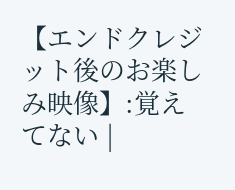【エンドクレジット後のお楽しみ映像】:覚えてない |